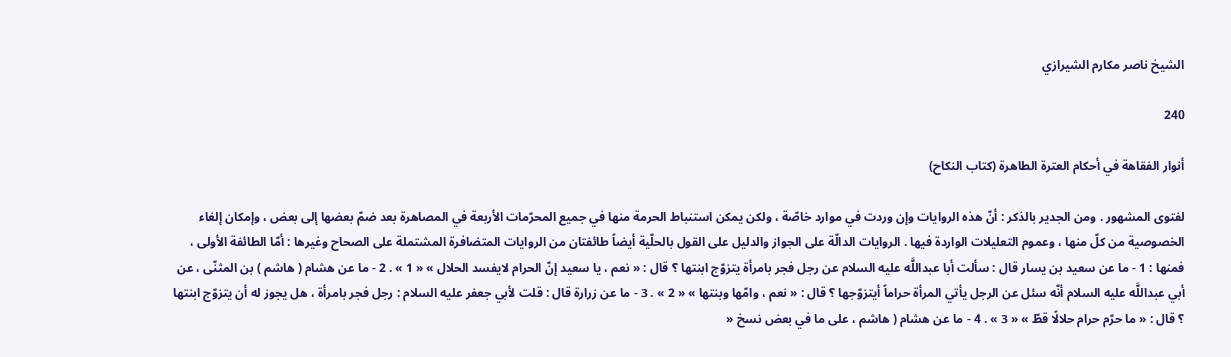الشيخ ناصر مكارم الشيرازي

240

أنوار الفقاهة في أحكام العترة الطاهرة (كتاب النكاح)

لفتوى المشهور . ومن الجدير بالذكر : أنّ هذه الروايات وإن وردت في موارد خاصّة ، ولكن يمكن استنباط الحرمة منها في جميع المحرّمات الأربعة في المصاهرة بعد ضمّ بعضها إلى بعض ، وإمكان إلغاء الخصوصية من كلّ منها ، وعموم التعليلات الواردة فيها . الروايات الدالّة على الجواز والدليل على القول بالحلّية أيضاً طائفتان من الروايات المتضافرة المشتملة على الصحاح وغيرها : أمّا الطائفة الأولى ، فمنها : 1 - ما عن سعيد بن يسار قال : سألت أبا عبداللَّه عليه السلام عن رجل فجر بامرأة يتزوّج ابنتها ؟ قال : « نعم ، يا سعيد إنّ الحرام لايفسد الحلال » « 1 » . 2 - ما عن هشام ( هاشم ) بن المثنّى ، عن أبي عبداللَّه عليه السلام أنّه سئل عن الرجل يأتي المرأة حراماً أيتزوّجها ؟ قال : « نعم ، وامّها وبنتها » « 2 » . 3 - ما عن زرارة قال : قلت لأبي جعفر عليه السلام : رجل فجر بامرأة ، هل يجوز له أن يتزوّج ابنتها ؟ قال : « ما حرّم حرام حلالًا قطّ » « 3 » . 4 - ما عن هشام ( هاشم ، على ما في بعض نسخ «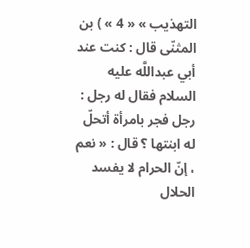التهذيب » « 4 » ) بن المثنّى قال : كنت عند أبي عبداللَّه عليه السلام فقال له رجل : رجل فجر بامرأة أتحلّ له ابنتها ؟ قال : « نعم ، إنّ الحرام لا يفسد الحلال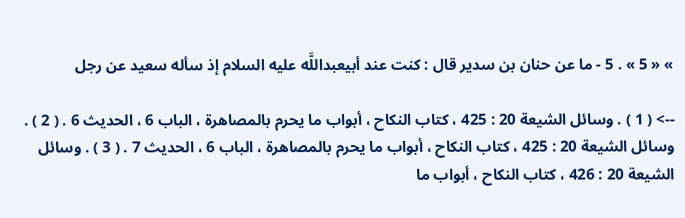» « 5 » . 5 - ما عن حنان بن سدير قال : كنت عند أبيعبداللَّه عليه السلام إذ سأله سعيد عن رجل

--> ( 1 ) . وسائل الشيعة 20 : 425 ، كتاب النكاح ، أبواب ما يحرم بالمصاهرة ، الباب 6 ، الحديث 6 . ( 2 ) . وسائل الشيعة 20 : 425 ، كتاب النكاح ، أبواب ما يحرم بالمصاهرة ، الباب 6 ، الحديث 7 . ( 3 ) . وسائل الشيعة 20 : 426 ، كتاب النكاح ، أبواب ما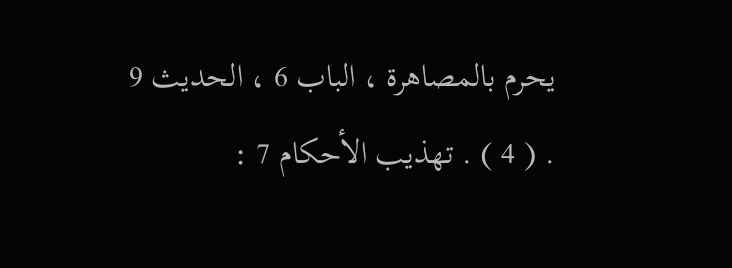يحرم بالمصاهرة ، الباب 6 ، الحديث 9 . ( 4 ) . تهذيب الأحكام 7 :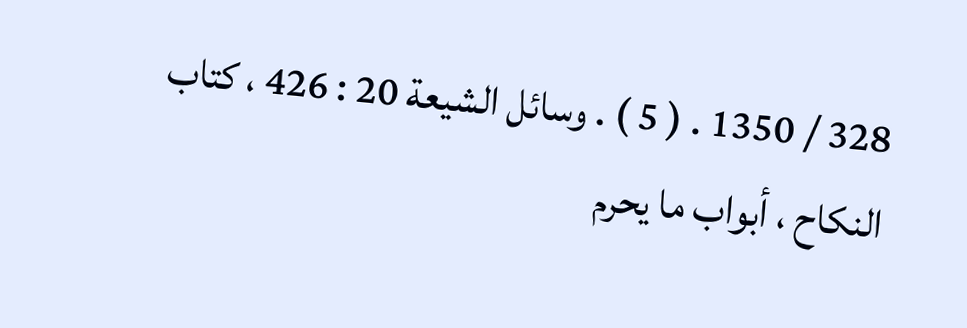328 / 1350 . ( 5 ) . وسائل الشيعة 20 : 426 ، كتاب النكاح ، أبواب ما يحرم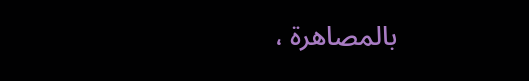بالمصاهرة ،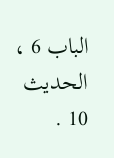الباب 6 ، الحديث 10 .